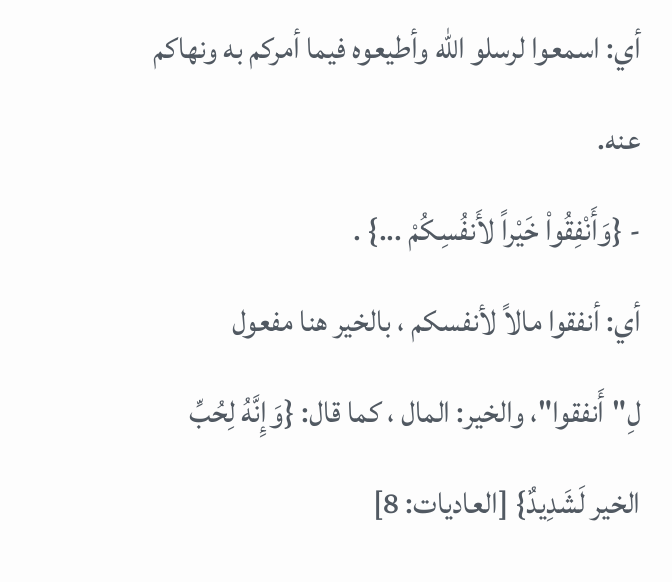أي: اسمعوا لرسلو الله وأطيعوه فيما أمركم به ونهاكم عنه.
- {وَأَنْفِقُواْ خَيْراً لأَنفُسِكُمْ ...} .
أي: أنفقوا مالاً لأنفسكم ، بالخير هنا مفعول لِ"أَنفقوا"، والخير: المال ، كما قال: {وَإِنَّهُ لِحُبِّ الخير لَشَدِيدٌ} [العاديات: 8]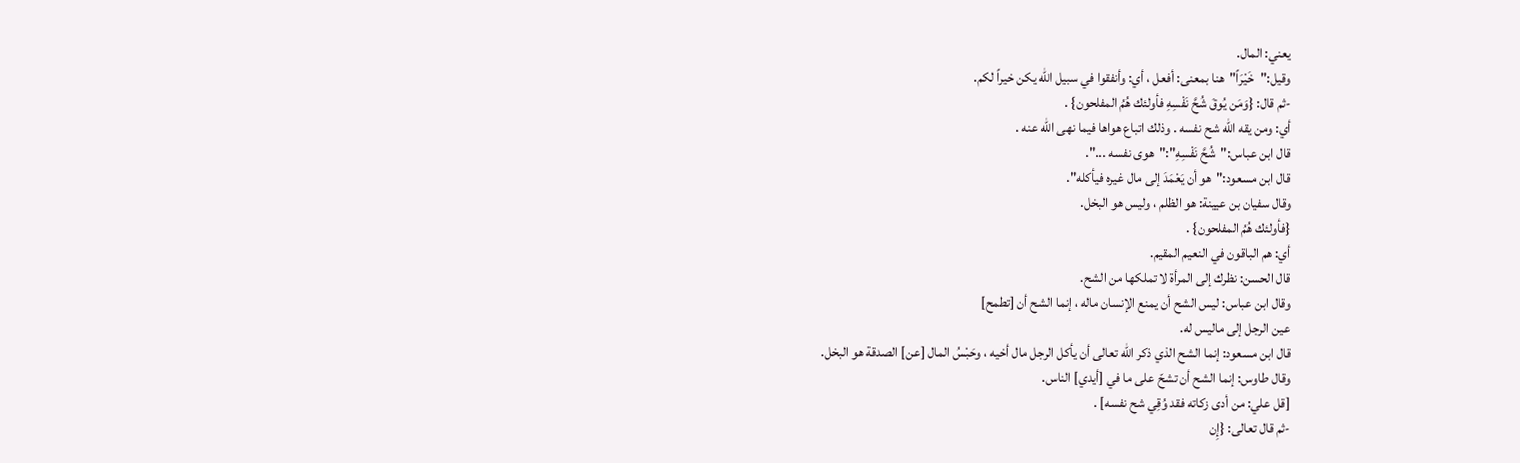يعني: المال.
وقيل:"خَيْرَاً"هنا بمعنى: أفعل ، أي: وأنفقوا في سبيل الله يكن خيراً لكم.
-ثم قال: {وَمَن يُوقَ شُحَّ نَفْسِهِ فأولئك هُمُ المفلحون} .
أي: ومن يقه الله شح نفسه . وذلك اتباع هواها فيما نهى الله عنه .
قال ابن عباس:"شُحَّ نَفْسِهِ":"هوى نفسه ...".
قال ابن مسعود:"هو أن يَعْمَدَ إلى مال غيره فيأكله".
وقال سفيان بن عيينة: هو الظلم ، وليس هو البخل.
{فأولئك هُمُ المفلحون} .
أي: هم الباقون في النعيم المقيم.
قال الحسن: نظرك إلى المرأة لا تملكها من الشح.
وقال ابن عباس: ليس الشح أن يمنع الإنسان ماله ، إنما الشح أن [تطمح]
عين الرجل إلى ماليس له.
قال ابن مسعود: إنما الشح الذي ذكر الله تعالى أن يأكل الرجل مال أخيه ، وحَبْسُ المال [عن] الصدقة هو البخل.
وقال طاوس: إنما الشح أن تشحّ على ما في [أيدي] الناس.
[قل علي: من أدى زكاته فقد وُقِي شح نفسه] .
-ثم قال تعالى: {إِن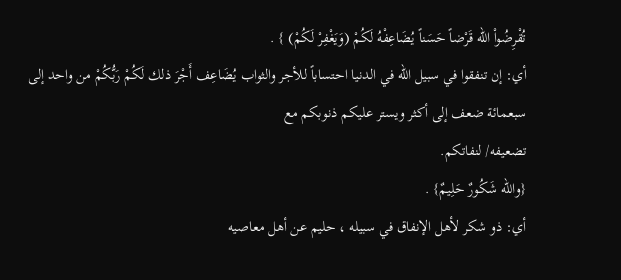تُقْرِضُواْ الله قَرْضاً حَسَناً يُضَاعِفْهُ لَكُمْ (وَيَغْفِرْ لَكُمْ) } .
أي: إن تنفقوا في سبيل الله في الدنيا احتساباً للأجر والثواب يُضَاعِف أَجْرَ ذلك لَكُمْ رَبُّكُمْ من واحد إلى سبعمائة ضعف إلى أكثر ويستر عليكم ذنوبكم مع
تضعيفه/ لنفاتكم.
{والله شَكُورٌ حَلِيمٌ} .
أي: ذو شكر لأهل الإنفاق في سبيله ، حليم عن أهل معاصيه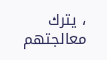، يترك معالجتهم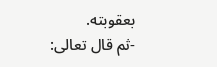بعقوبته.
-ثم قال تعالى: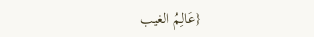{عَالِمُ الغيب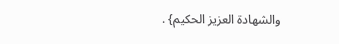والشهادة العزيز الحكيم} .